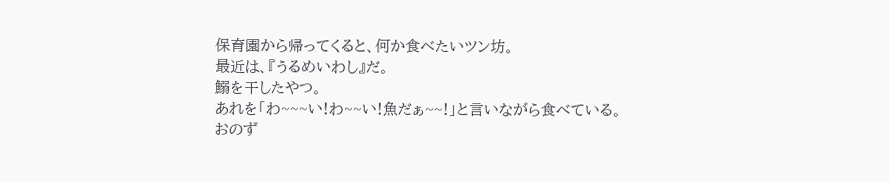保育園から帰ってくると、何か食べたいツン坊。
最近は、『うるめいわし』だ。
鰯を干したやつ。
あれを「わ~~~い!わ~~い!魚だぁ~~!」と言いながら食べている。
おのず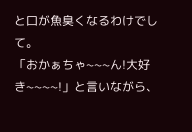と口が魚臭くなるわけでして。
「おかぁちゃ~~~ん!大好き~~~~!」と言いながら、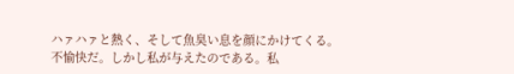ハァハァと熱く、そして魚臭い息を顔にかけてくる。
不愉快だ。しかし私が与えたのである。私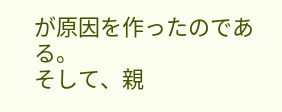が原因を作ったのである。
そして、親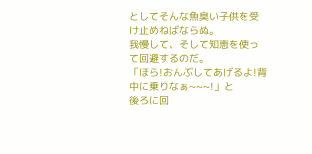としてそんな魚臭い子供を受け止めねばならぬ。
我慢して、そして知恵を使って回避するのだ。
「ほら!おんぶしてあげるよ!背中に乗りなぁ~~~!」と
後ろに回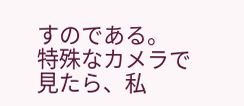すのである。
特殊なカメラで見たら、私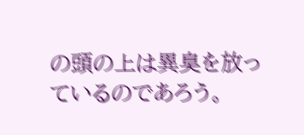の頭の上は異臭を放っているのであろう。